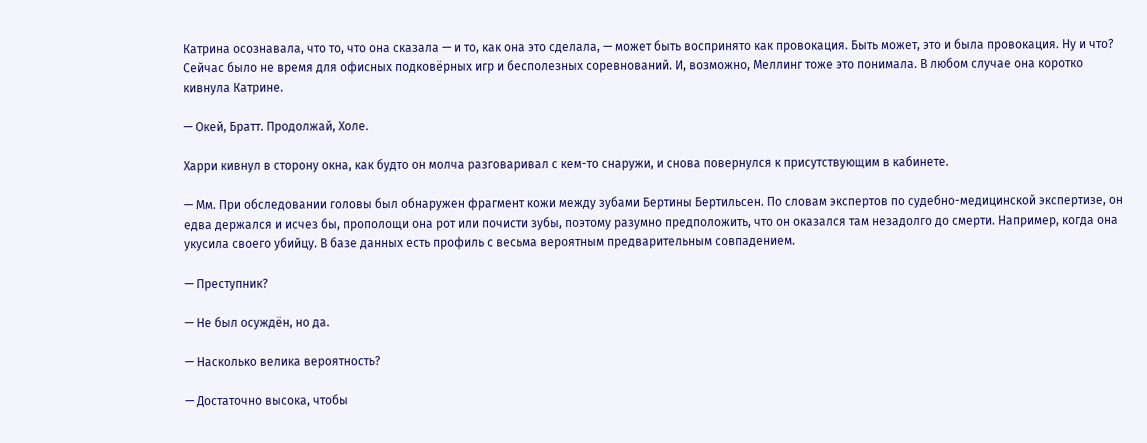Катрина осознавала, что то, что она сказала — и то, как она это сделала, — может быть воспринято как провокация. Быть может, это и была провокация. Ну и что? Сейчас было не время для офисных подковёрных игр и бесполезных соревнований. И, возможно, Меллинг тоже это понимала. В любом случае она коротко кивнула Катрине.

— Окей, Братт. Продолжай, Холе.

Харри кивнул в сторону окна, как будто он молча разговаривал с кем-то снаружи, и снова повернулся к присутствующим в кабинете.

— Мм. При обследовании головы был обнаружен фрагмент кожи между зубами Бертины Бертильсен. По словам экспертов по судебно-медицинской экспертизе, он едва держался и исчез бы, прополощи она рот или почисти зубы, поэтому разумно предположить, что он оказался там незадолго до смерти. Например, когда она укусила своего убийцу. В базе данных есть профиль с весьма вероятным предварительным совпадением.

— Преступник?

— Не был осуждён, но да.

— Насколько велика вероятность?

— Достаточно высока, чтобы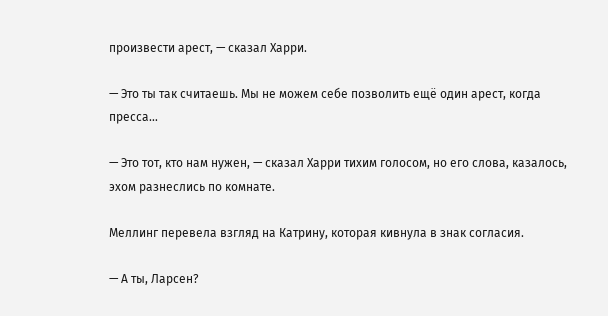произвести арест, — сказал Харри.

— Это ты так считаешь. Мы не можем себе позволить ещё один арест, когда пресса…

— Это тот, кто нам нужен, — сказал Харри тихим голосом, но его слова, казалось, эхом разнеслись по комнате.

Меллинг перевела взгляд на Катрину, которая кивнула в знак согласия.

— А ты, Ларсен?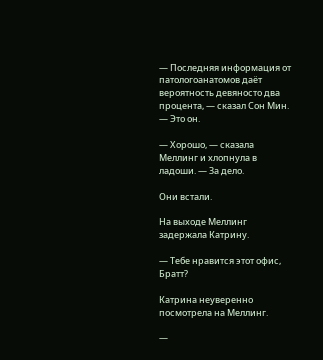— Последняя информация от патологоанатомов даёт вероятность девяносто два процента, — сказал Сон Мин. — Это он.

— Хорошо, — сказала Меллинг и хлопнула в ладоши. — За дело.

Они встали.

На выходе Меллинг задержала Катрину.

— Тебе нравится этот офис, Братт?

Катрина неуверенно посмотрела на Меллинг.

—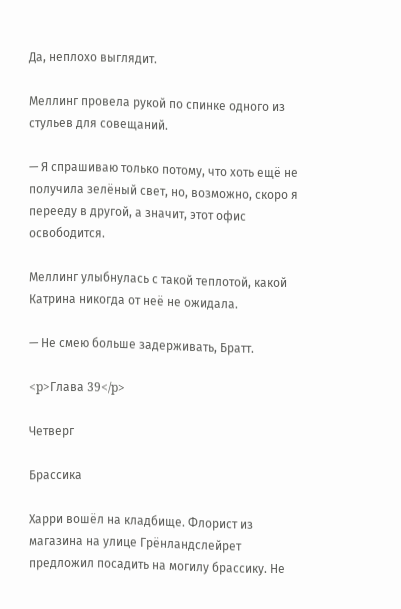Да, неплохо выглядит.

Меллинг провела рукой по спинке одного из стульев для совещаний.

— Я спрашиваю только потому, что хоть ещё не получила зелёный свет, но, возможно, скоро я перееду в другой, а значит, этот офис освободится.

Меллинг улыбнулась с такой теплотой, какой Катрина никогда от неё не ожидала.

— Не смею больше задерживать, Братт.

<p>Глава 39</p>

Четверг

Брассика

Харри вошёл на кладбище. Флорист из магазина на улице Грёнландслейрет предложил посадить на могилу брассику. Не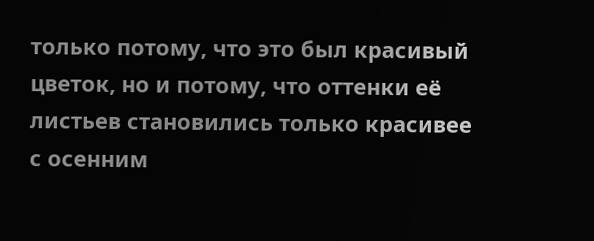только потому, что это был красивый цветок, но и потому, что оттенки её листьев становились только красивее с осенним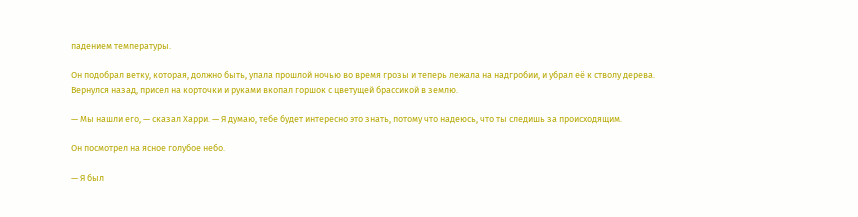падением температуры.

Он подобрал ветку, которая, должно быть, упала прошлой ночью во время грозы и теперь лежала на надгробии, и убрал её к стволу дерева. Вернулся назад, присел на корточки и руками вкопал горшок с цветущей брассикой в землю.

— Мы нашли его, — сказал Харри. — Я думаю, тебе будет интересно это знать, потому что надеюсь, что ты следишь за происходящим.

Он посмотрел на ясное голубое небо.

— Я был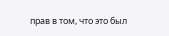прав в том, что это был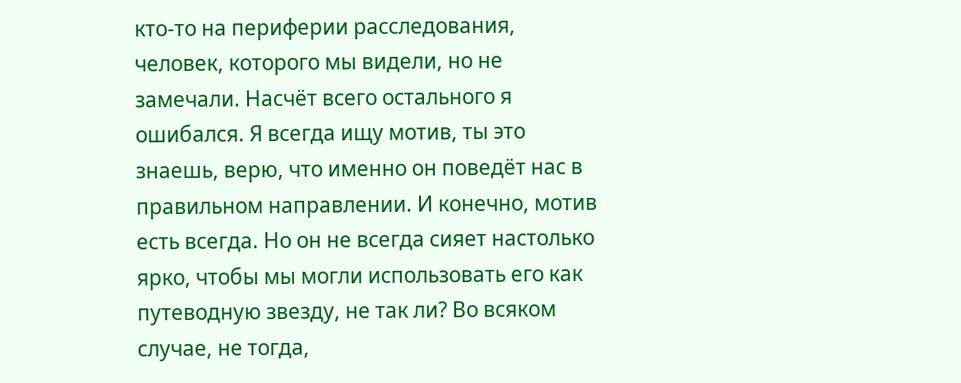кто-то на периферии расследования, человек, которого мы видели, но не замечали. Насчёт всего остального я ошибался. Я всегда ищу мотив, ты это знаешь, верю, что именно он поведёт нас в правильном направлении. И конечно, мотив есть всегда. Но он не всегда сияет настолько ярко, чтобы мы могли использовать его как путеводную звезду, не так ли? Во всяком случае, не тогда,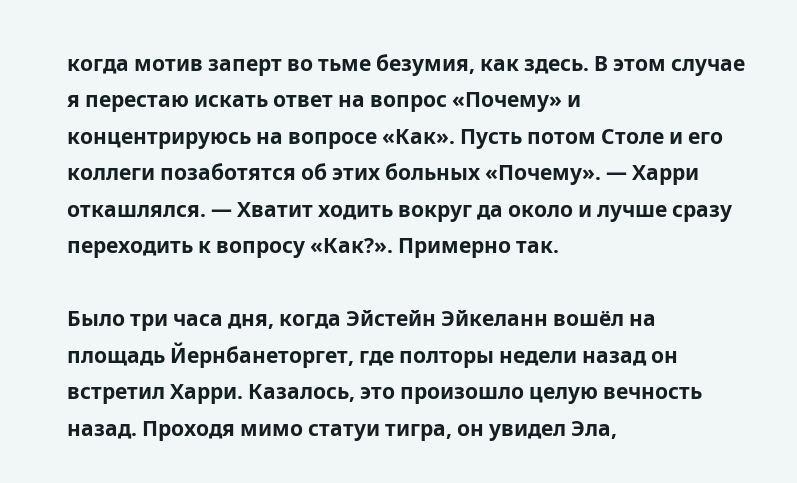когда мотив заперт во тьме безумия, как здесь. В этом случае я перестаю искать ответ на вопрос «Почему» и концентрируюсь на вопросе «Как». Пусть потом Столе и его коллеги позаботятся об этих больных «Почему». — Харри откашлялся. — Хватит ходить вокруг да около и лучше сразу переходить к вопросу «Как?». Примерно так.

Было три часа дня, когда Эйстейн Эйкеланн вошёл на площадь Йернбанеторгет, где полторы недели назад он встретил Харри. Казалось, это произошло целую вечность назад. Проходя мимо статуи тигра, он увидел Эла,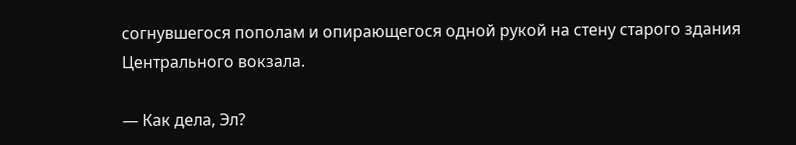согнувшегося пополам и опирающегося одной рукой на стену старого здания Центрального вокзала.

— Как дела, Эл?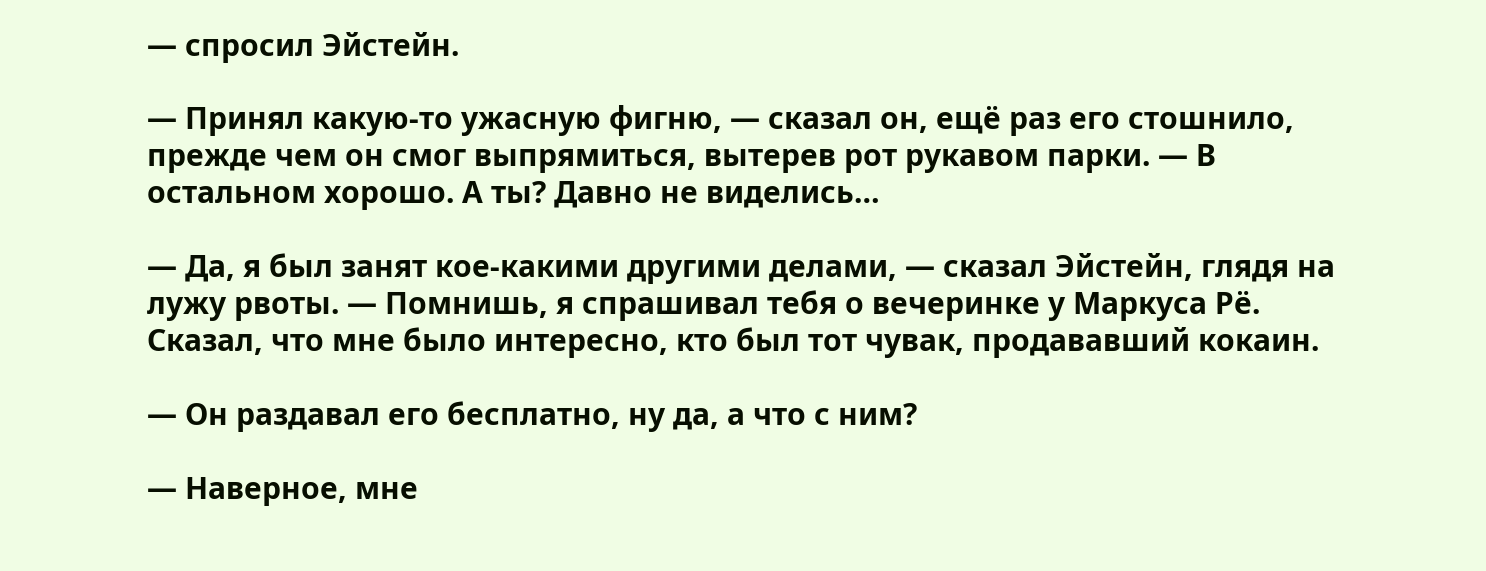— спросил Эйстейн.

— Принял какую-то ужасную фигню, — сказал он, ещё раз его стошнило, прежде чем он смог выпрямиться, вытерев рот рукавом парки. — В остальном хорошо. А ты? Давно не виделись…

— Да, я был занят кое-какими другими делами, — сказал Эйстейн, глядя на лужу рвоты. — Помнишь, я спрашивал тебя о вечеринке у Маркуса Рё. Сказал, что мне было интересно, кто был тот чувак, продававший кокаин.

— Он раздавал его бесплатно, ну да, а что с ним?

— Наверное, мне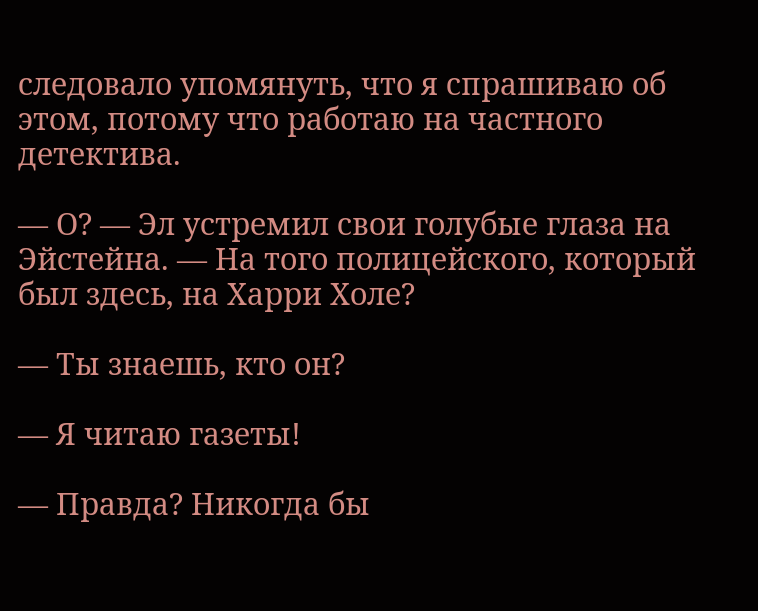следовало упомянуть, что я спрашиваю об этом, потому что работаю на частного детектива.

— О? — Эл устремил свои голубые глаза на Эйстейна. — На того полицейского, который был здесь, на Харри Холе?

— Ты знаешь, кто он?

— Я читаю газеты!

— Правда? Никогда бы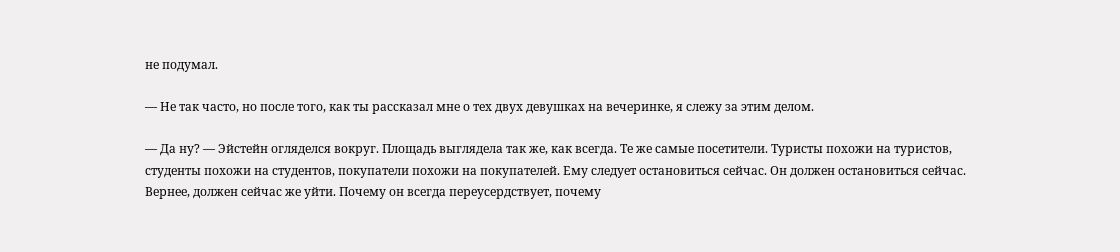не подумал.

— Не так часто, но после того, как ты рассказал мне о тех двух девушках на вечеринке, я слежу за этим делом.

— Да ну? — Эйстейн огляделся вокруг. Площадь выглядела так же, как всегда. Те же самые посетители. Туристы похожи на туристов, студенты похожи на студентов, покупатели похожи на покупателей. Ему следует остановиться сейчас. Он должен остановиться сейчас. Вернее, должен сейчас же уйти. Почему он всегда переусердствует, почему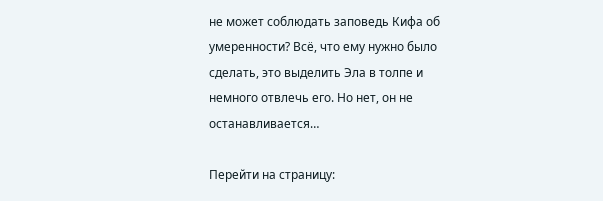не может соблюдать заповедь Кифа об умеренности? Всё, что ему нужно было сделать, это выделить Эла в толпе и немного отвлечь его. Но нет, он не останавливается…

Перейти на страницу: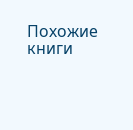Похожие книги